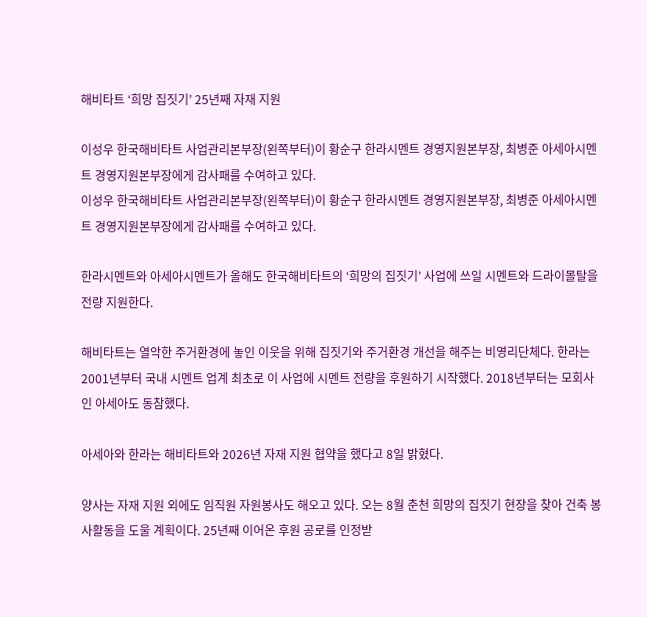해비타트 ‘희망 집짓기’ 25년째 자재 지원

이성우 한국해비타트 사업관리본부장(왼쪽부터)이 황순구 한라시멘트 경영지원본부장, 최병준 아세아시멘트 경영지원본부장에게 감사패를 수여하고 있다.
이성우 한국해비타트 사업관리본부장(왼쪽부터)이 황순구 한라시멘트 경영지원본부장, 최병준 아세아시멘트 경영지원본부장에게 감사패를 수여하고 있다.

한라시멘트와 아세아시멘트가 올해도 한국해비타트의 ‘희망의 집짓기’ 사업에 쓰일 시멘트와 드라이몰탈을 전량 지원한다.

해비타트는 열악한 주거환경에 놓인 이웃을 위해 집짓기와 주거환경 개선을 해주는 비영리단체다. 한라는 2001년부터 국내 시멘트 업계 최초로 이 사업에 시멘트 전량을 후원하기 시작했다. 2018년부터는 모회사인 아세아도 동참했다.

아세아와 한라는 해비타트와 2026년 자재 지원 협약을 했다고 8일 밝혔다.

양사는 자재 지원 외에도 임직원 자원봉사도 해오고 있다. 오는 8월 춘천 희망의 집짓기 현장을 찾아 건축 봉사활동을 도울 계획이다. 25년째 이어온 후원 공로를 인정받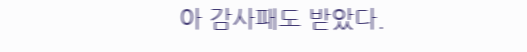아 감사패도 받았다.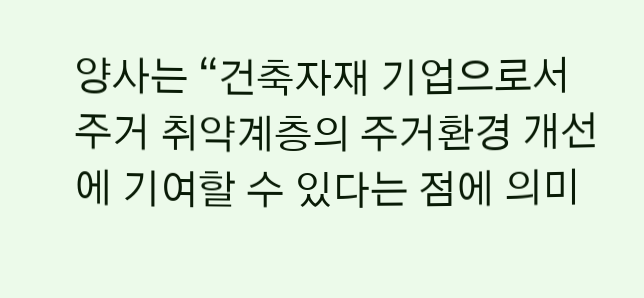양사는 “건축자재 기업으로서 주거 취약계층의 주거환경 개선에 기여할 수 있다는 점에 의미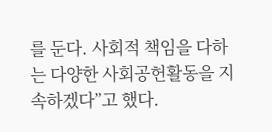를 둔다. 사회적 책임을 다하는 다양한 사회공헌활동을 지속하겠다”고 했다.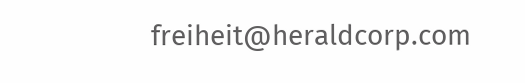freiheit@heraldcorp.com